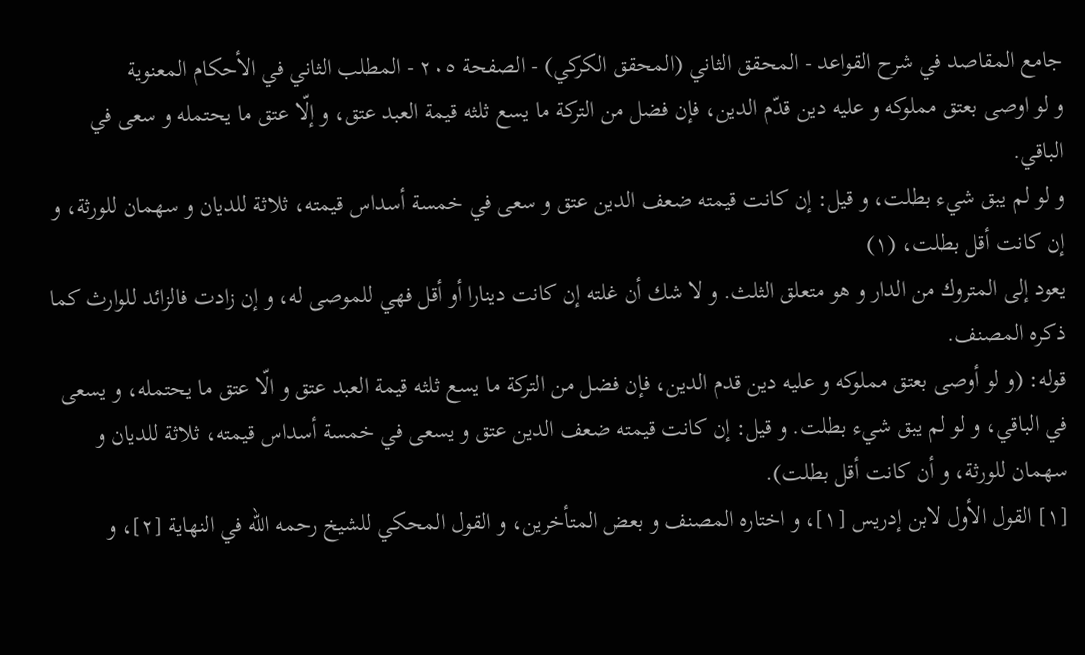جامع المقاصد في شرح القواعد - المحقق الثاني (المحقق الكركي) - الصفحة ٢٠٥ - المطلب الثاني في الأحكام المعنوية
و لو اوصى بعتق مملوكه و عليه دين قدّم الدين، فإن فضل من التركة ما يسع ثلثه قيمة العبد عتق، و إلّا عتق ما يحتمله و سعى في الباقي.
و لو لم يبق شيء بطلت، و قيل: إن كانت قيمته ضعف الدين عتق و سعى في خمسة أسداس قيمته، ثلاثة للديان و سهمان للورثة، و إن كانت أقل بطلت، (١)
يعود إلى المتروك من الدار و هو متعلق الثلث. و لا شك أن غلته إن كانت دينارا أو أقل فهي للموصى له، و إن زادت فالزائد للوارث كما ذكره المصنف.
قوله: (و لو أوصى بعتق مملوكه و عليه دين قدم الدين، فإن فضل من التركة ما يسع ثلثه قيمة العبد عتق و الّا عتق ما يحتمله، و يسعى في الباقي، و لو لم يبق شيء بطلت. و قيل: إن كانت قيمته ضعف الدين عتق و يسعى في خمسة أسداس قيمته، ثلاثة للديان و سهمان للورثة، و أن كانت أقل بطلت).
[١] القول الأول لابن إدريس [١]، و اختاره المصنف و بعض المتأخرين، و القول المحكي للشيخ رحمه اللّه في النهاية [٢]، و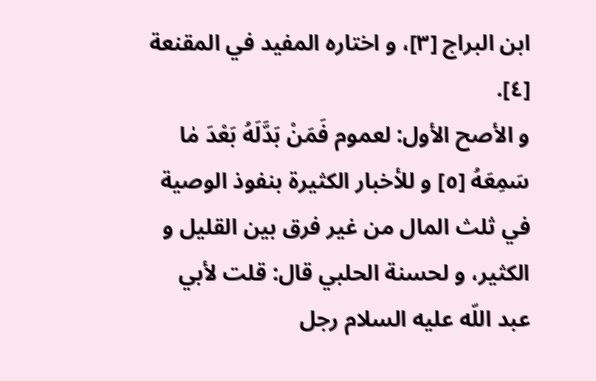ابن البراج [٣]، و اختاره المفيد في المقنعة [٤].
و الأصح الأول: لعموم فَمَنْ بَدَّلَهُ بَعْدَ مٰا سَمِعَهُ [٥] و للأخبار الكثيرة بنفوذ الوصية في ثلث المال من غير فرق بين القليل و الكثير، و لحسنة الحلبي قال: قلت لأبي عبد اللّه عليه السلام رجل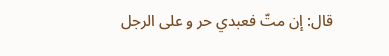قال: إن متّ فعبدي حر و على الرجل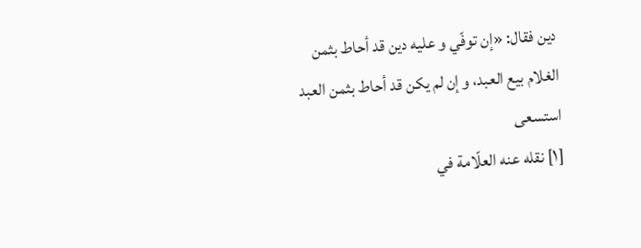دين فقال: «إن توفّي و عليه دين قد أحاط بثمن الغلام بيع العبد، و إن لم يكن قد أحاط بثمن العبد استسعى
[١] نقله عنه العلّامة في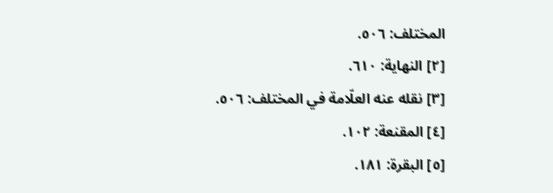المختلف: ٥٠٦.
[٢] النهاية: ٦١٠.
[٣] نقله عنه العلّامة في المختلف: ٥٠٦.
[٤] المقنعة: ١٠٢.
[٥] البقرة: ١٨١.